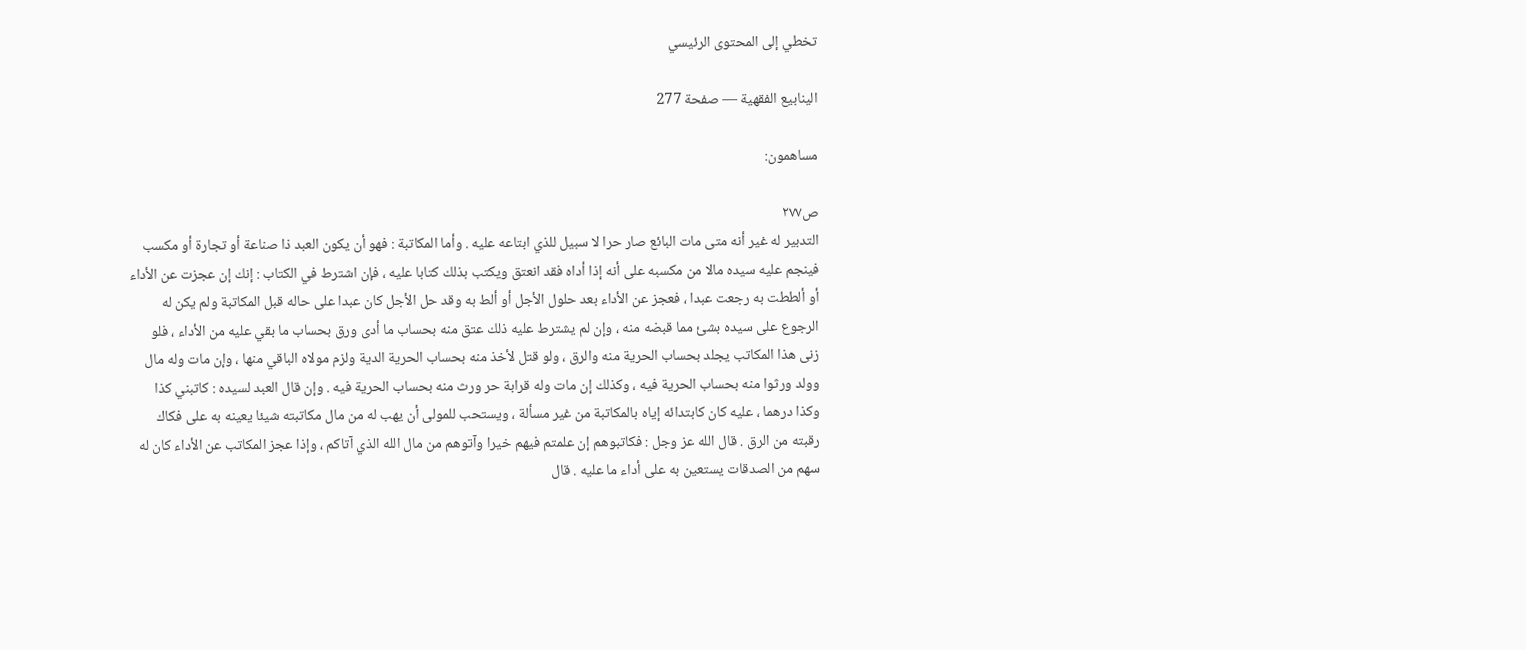تخطي إلى المحتوى الرئيسي

الينابيع الفقهية — صفحة 277

مساهمون:

ص٢٧٧
التدبير له غير أنه متى مات البائع صار حرا لا سبيل للذي ابتاعه عليه . وأما المكاتبة : فهو أن يكون العبد ذا صناعة أو تجارة أو مكسب فينجم عليه سيده مالا من مكسبه على أنه إذا أداه فقد انعتق ويكتب بذلك كتابا عليه ، فإن اشترط في الكتاب : إنك إن عجزت عن الأداء أو ألططت به رجعت عبدا ، فعجز عن الأداء بعد حلول الأجل أو ألط به وقد حل الأجل كان عبدا على حاله قبل المكاتبة ولم يكن له الرجوع على سيده بشئ مما قبضه منه ، وإن لم يشترط عليه ذلك عتق منه بحساب ما أدى ورق بحساب ما بقي عليه من الأداء ، فلو زنى هذا المكاتب يجلد بحساب الحرية منه والرق ، ولو قتل لأخذ منه بحساب الحرية الدية ولزم مولاه الباقي منها ، وإن مات وله مال وولد ورثوا منه بحساب الحرية فيه ، وكذلك إن مات وله قرابة حر ورث منه بحساب الحرية فيه . وإن قال العبد لسيده : كاتبني كذا وكذا درهما ، عليه كان كابتدائه إياه بالمكاتبة من غير مسألة ، ويستحب للمولى أن يهب له من مال مكاتبته شيئا يعينه به على فكاك رقبته من الرق . قال الله عز وجل : فكاتبوهم إن علمتم فيهم خيرا وآتوهم من مال الله الذي آتاكم ، وإذا عجز المكاتب عن الأداء كان له سهم من الصدقات يستعين به على أداء ما عليه . قال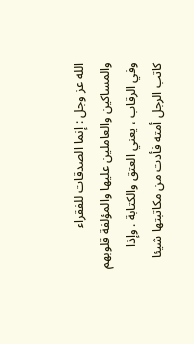الله عز وجل : إنما الصدقات للفقراء والمساكين والعاملين عليها والمؤلفة قلوبهم وفي الرقاب ، يعني العتق والكتابة . وإذا كاتب الرجل أمته فأدت من مكاتبتها شيئا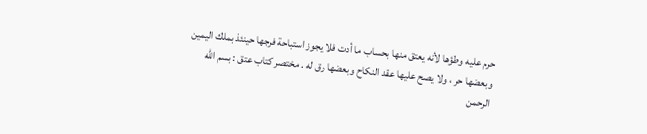حرم عليه وطؤها لأنه يعتق منها بحساب ما أدت فلا يجوز استباحة فرجها حينئذ بملك اليمين وبعضها حر ، ولا يصح عليها عقد النكاح وبعضها رق له . مختصر كتاب عتق : بسم الله الرحمن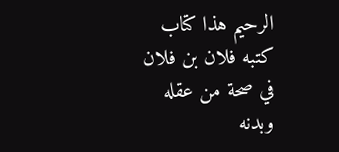الرحيم هذا كتاب كتبه فلان بن فلان في صحة من عقله وبدنه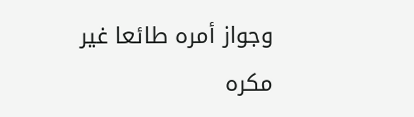وجواز أمره طائعا غير مكره